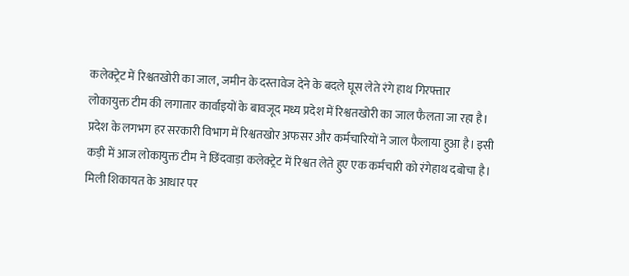कलेक्ट्रेट में रिश्वतखोरी का जाल, जमीन के दस्तावेज देने के बदले घूस लेते रंगे हाथ गिरफ्तार
लोकायुक्त टीम की लगातार कार्वाइयों के बावजूद मध्य प्रदेश में रिश्वतखोरी का जाल फैलता जा रहा है। प्रदेश के लगभग हर सरकारी विभाग में रिश्वतखोर अफसर और कर्मचारियों ने जाल फैलाया हुआ है। इसी कड़ी में आज लोकायुक्त टीम ने छिंदवाड़ा कलेक्ट्रेट में रिश्वत लेते हुए एक कर्मचारी को रंगेहाथ दबोचा है।
मिली शिकायत के आधार पर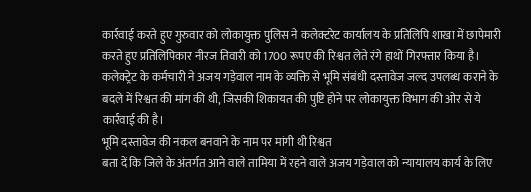कार्रवाई करते हुए गुरुवार को लोकायुक्त पुलिस ने कलेक्टरेट कार्यालय के प्रतिलिपि शाखा में छापेमारी करते हुए प्रतिलिपिकार नीरज तिवारी को 1700 रूपए की रिश्वत लेते रंगे हाथों गिरफ्तार किया है। कलेक्ट्रेट के कर्मचारी ने अजय गड़ेवाल नाम के व्यक्ति से भूमि संबंधी दस्तावेज जल्द उपलब्ध कराने के बदले में रिश्वत की मांग की थी, जिसकी शिकायत की पुष्टि होने पर लोकायुक्त विभाग की ओर से ये कार्रवाई की है।
भूमि दस्तावेज की नकल बनवाने के नाम पर मांगी थी रिश्वत
बता दें कि जिले के अंतर्गत आने वाले तामिया में रहने वाले अजय गड़ेवाल को न्यायालय कार्य के लिए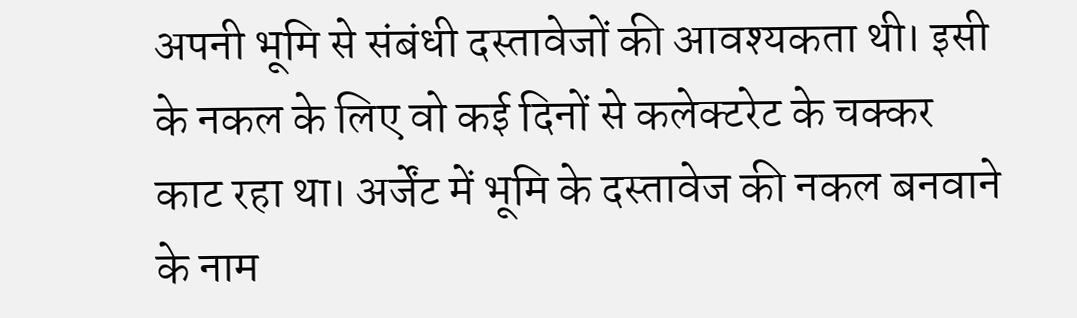अपनी भूमि से संबंधी दस्तावेजों की आवश्यकता थी। इसी के नकल के लिए वो कई दिनों से कलेक्टरेट के चक्कर काट रहा था। अर्जेंट में भूमि के दस्तावेज की नकल बनवाने के नाम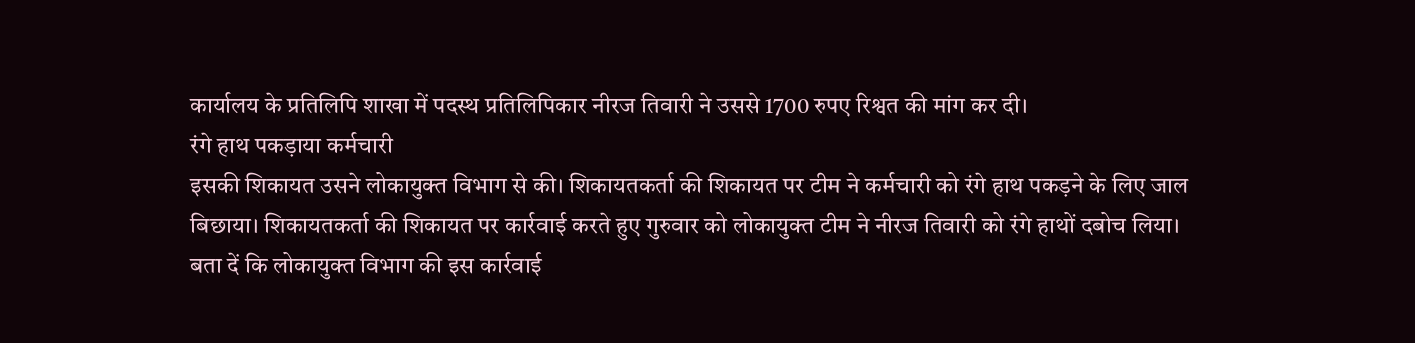कार्यालय के प्रतिलिपि शाखा में पदस्थ प्रतिलिपिकार नीरज तिवारी ने उससे 1700 रुपए रिश्वत की मांग कर दी।
रंगे हाथ पकड़ाया कर्मचारी
इसकी शिकायत उसने लोकायुक्त विभाग से की। शिकायतकर्ता की शिकायत पर टीम ने कर्मचारी को रंगे हाथ पकड़ने के लिए जाल बिछाया। शिकायतकर्ता की शिकायत पर कार्रवाई करते हुए गुरुवार को लोकायुक्त टीम ने नीरज तिवारी को रंगे हाथों दबोच लिया। बता दें कि लोकायुक्त विभाग की इस कार्रवाई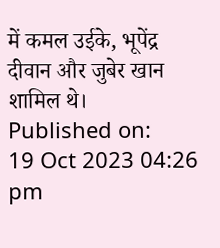में कमल उईके, भूपेंद्र दीवान और जुबेर खान शामिल थे।
Published on:
19 Oct 2023 04:26 pm